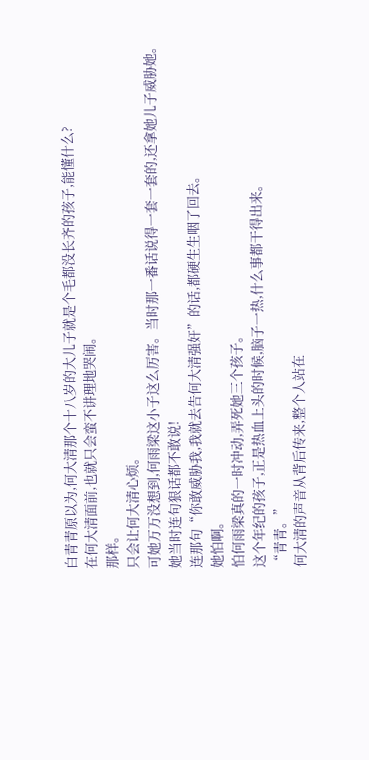白青青原以为,何大清那个十八岁的大儿子就是个毛都没长齐的孩子,能懂什么?
在何大清面前,也就只会蛮不讲理地哭闹。
那样。
只会让何大清心烦。
可她万万没想到,何雨梁这小子这么厉害。当时那一番话说得一套一套的,还拿她儿子威胁她。
她当时连句狠话都不敢说!
连那句“你敢威胁我,我就去告何大清强奸”的话,都硬生生咽了回去。
她怕啊。
怕何雨梁真的一时冲动,弄死她三个孩子。
这个年纪的孩子,正是热血上头的时候,脑子一热,什么事都干得出来。
“青青。”
何大清的声音从背后传来,整个人站在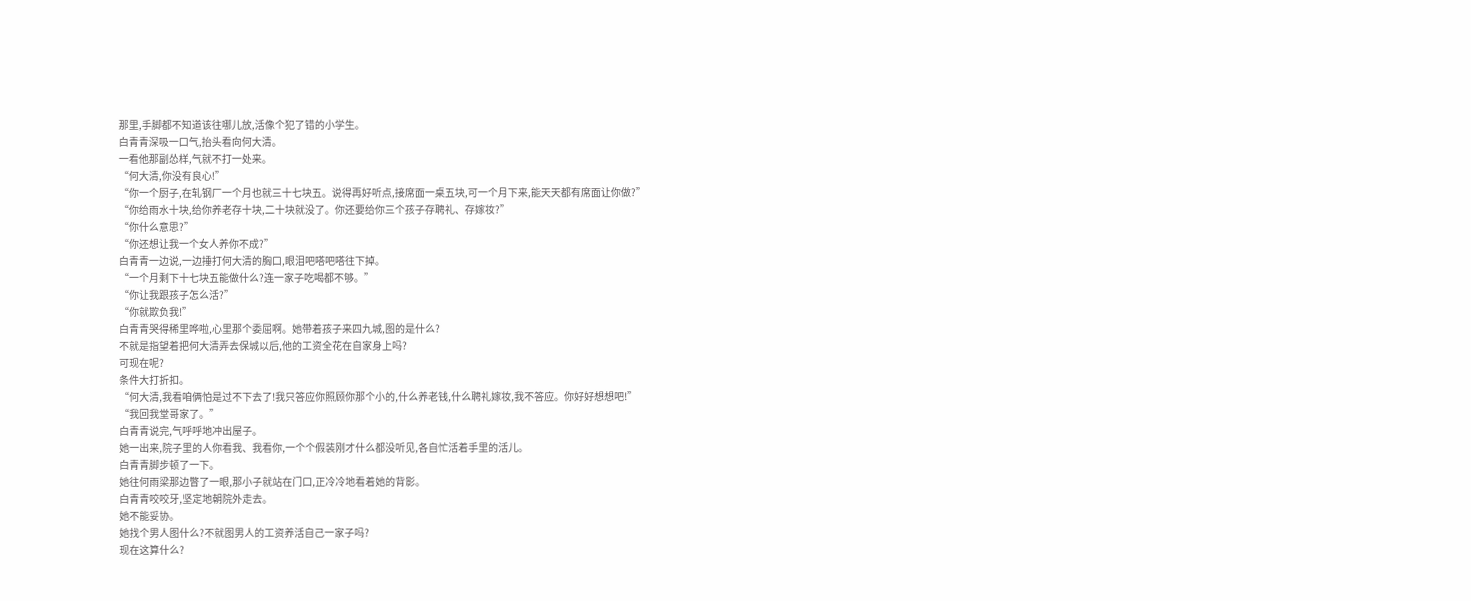那里,手脚都不知道该往哪儿放,活像个犯了错的小学生。
白青青深吸一口气,抬头看向何大清。
一看他那副怂样,气就不打一处来。
“何大清,你没有良心!”
“你一个厨子,在轧钢厂一个月也就三十七块五。说得再好听点,接席面一桌五块,可一个月下来,能天天都有席面让你做?”
“你给雨水十块,给你养老存十块,二十块就没了。你还要给你三个孩子存聘礼、存嫁妆?”
“你什么意思?”
“你还想让我一个女人养你不成?”
白青青一边说,一边捶打何大清的胸口,眼泪吧嗒吧嗒往下掉。
“一个月剩下十七块五能做什么?连一家子吃喝都不够。”
“你让我跟孩子怎么活?”
“你就欺负我!”
白青青哭得稀里哗啦,心里那个委屈啊。她带着孩子来四九城,图的是什么?
不就是指望着把何大清弄去保城以后,他的工资全花在自家身上吗?
可现在呢?
条件大打折扣。
“何大清,我看咱俩怕是过不下去了!我只答应你照顾你那个小的,什么养老钱,什么聘礼嫁妆,我不答应。你好好想想吧!”
“我回我堂哥家了。”
白青青说完,气呼呼地冲出屋子。
她一出来,院子里的人你看我、我看你,一个个假装刚才什么都没听见,各自忙活着手里的活儿。
白青青脚步顿了一下。
她往何雨梁那边瞥了一眼,那小子就站在门口,正冷冷地看着她的背影。
白青青咬咬牙,坚定地朝院外走去。
她不能妥协。
她找个男人图什么?不就图男人的工资养活自己一家子吗?
现在这算什么?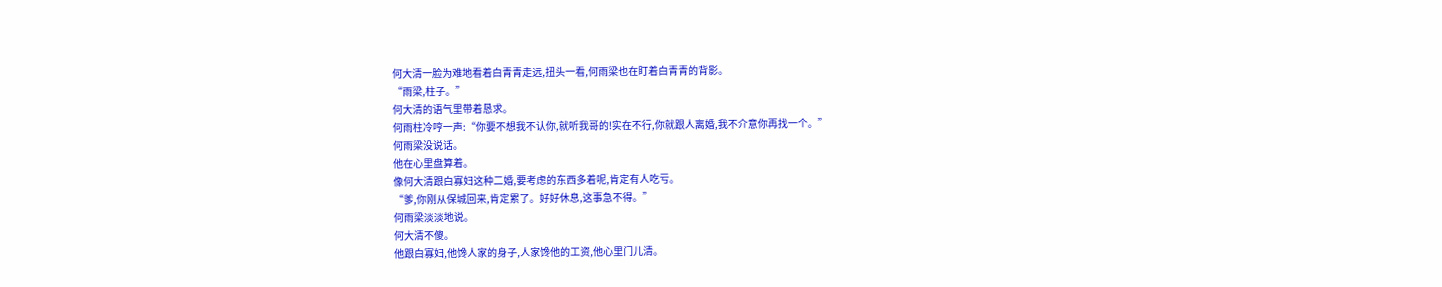何大清一脸为难地看着白青青走远,扭头一看,何雨梁也在盯着白青青的背影。
“雨梁,柱子。”
何大清的语气里带着恳求。
何雨柱冷哼一声:“你要不想我不认你,就听我哥的!实在不行,你就跟人离婚,我不介意你再找一个。”
何雨梁没说话。
他在心里盘算着。
像何大清跟白寡妇这种二婚,要考虑的东西多着呢,肯定有人吃亏。
“爹,你刚从保城回来,肯定累了。好好休息,这事急不得。”
何雨梁淡淡地说。
何大清不傻。
他跟白寡妇,他馋人家的身子,人家馋他的工资,他心里门儿清。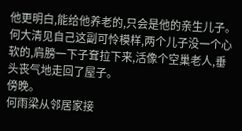他更明白,能给他养老的,只会是他的亲生儿子。
何大清见自己这副可怜模样,两个儿子没一个心软的,肩膀一下子耷拉下来,活像个空巢老人,垂头丧气地走回了屋子。
傍晚。
何雨梁从邻居家接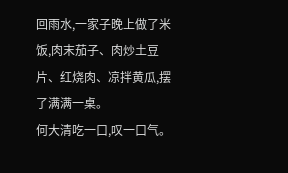回雨水,一家子晚上做了米饭,肉末茄子、肉炒土豆片、红烧肉、凉拌黄瓜,摆了满满一桌。
何大清吃一口,叹一口气。